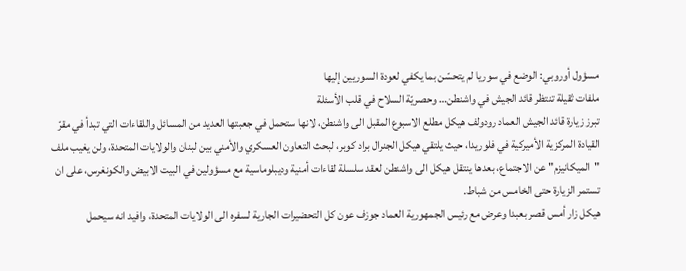مسؤول أوروبي: الوضع في سوريا لم يتحسّن بما يكفي لعودة السوريين إليها
ملفات ثقيلة تنتظر قائد الجيش في واشنطن… وحصريّة السلاح في قلب الأسئلة
تبرز زيارة قائد الجيش العماد رودولف هيكل مطلع الاسبوع المقبل الى واشنطن، لانها ستحمل في جعبتها العديد من المسائل واللقاءات التي تبدأ في مقرّ القيادة المركزية الأميركية في فلوريدا، حيث يلتقي هيكل الجنرال براد كوبر، لبحث التعاون العسكري والأمني بين لبنان والولايات المتحدة، ولن يغيب ملف "الميكانيزم" عن الاجتماع، بعدها ينتقل هيكل الى واشنطن لعقد سلسلة لقاءات أمنية وديبلوماسية مع مسؤولين في البيت الابيض والكونغرس، على ان تستمر الزيارة حتى الخامس من شباط.
هيكل زار أمس قصر بعبدا وعرض مع رئيس الجمهورية العماد جوزف عون كل التحضيرات الجارية لسفره الى الولايات المتحدة، وافيد انه سيحمل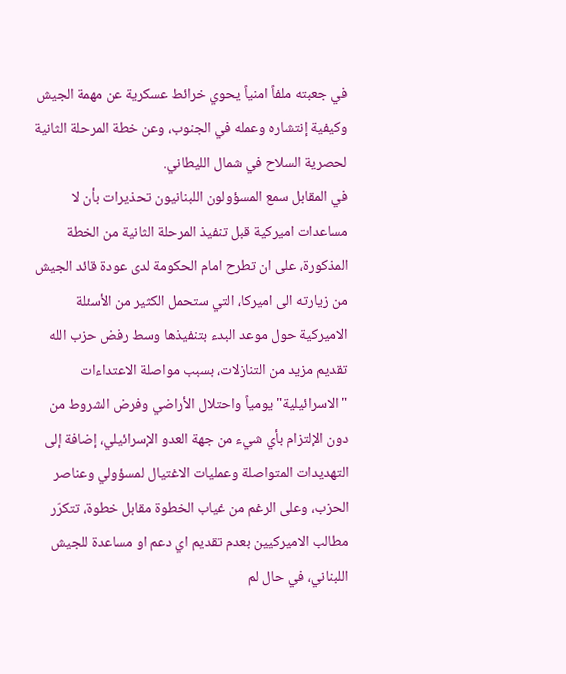في جعبته ملفاً امنياً يحوي خرائط عسكرية عن مهمة الجيش وكيفية إنتشاره وعمله في الجنوب، وعن خطة المرحلة الثانية لحصرية السلاح في شمال الليطاني.
في المقابل سمع المسؤولون اللبنانيون تحذيرات بأن لا مساعدات اميركية قبل تنفيذ المرحلة الثانية من الخطة المذكورة، على ان تطرح امام الحكومة لدى عودة قائد الجيش من زيارته الى اميركا، التي ستحمل الكثير من الأسئلة الاميركية حول موعد البدء بتنفيذها وسط رفض حزب الله تقديم مزيد من التنازلات، بسبب مواصلة الاعتداءات "الاسرائيلية" يومياً واحتلال الأراضي وفرض الشروط من دون الإلتزام بأي شيء من جهة العدو الإسرائيلي، إضافة إلى التهديدات المتواصلة وعمليات الاغتيال لمسؤولي وعناصر الحزب، وعلى الرغم من غياب الخطوة مقابل خطوة، تتكرّر مطالب الاميركيين بعدم تقديم اي دعم او مساعدة للجيش اللبناني، في حال لم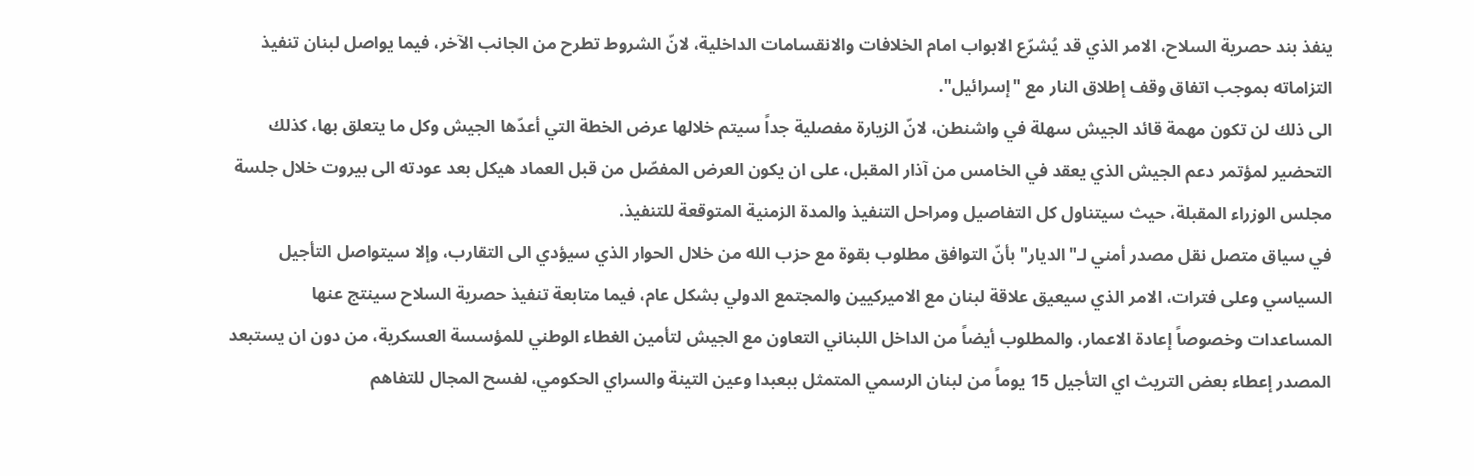ينفذ بند حصرية السلاح، الامر الذي قد يُشرّع الابواب امام الخلافات والانقسامات الداخلية، لانّ الشروط تطرح من الجانب الآخر، فيما يواصل لبنان تنفيذ التزاماته بموجب اتفاق وقف إطلاق النار مع "إسرائيل".
الى ذلك لن تكون مهمة قائد الجيش سهلة في واشنطن، لانّ الزيارة مفصلية جداً سيتم خلالها عرض الخطة التي أعدّها الجيش وكل ما يتعلق بها، كذلك التحضير لمؤتمر دعم الجيش الذي يعقد في الخامس من آذار المقبل، على ان يكون العرض المفصّل من قبل العماد هيكل بعد عودته الى بيروت خلال جلسة مجلس الوزراء المقبلة، حيث سيتناول كل التفاصيل ومراحل التنفيذ والمدة الزمنية المتوقعة للتنفيذ.
في سياق متصل نقل مصدر أمني لـ"الديار" بأنّ التوافق مطلوب بقوة مع حزب الله من خلال الحوار الذي سيؤدي الى التقارب، وإلا سيتواصل التأجيل السياسي وعلى فترات، الامر الذي سيعيق علاقة لبنان مع الاميركيين والمجتمع الدولي بشكل عام، فيما متابعة تنفيذ حصرية السلاح سينتج عنها المساعدات وخصوصاً إعادة الاعمار، والمطلوب أيضاً من الداخل اللبناني التعاون مع الجيش لتأمين الغطاء الوطني للمؤسسة العسكرية، من دون ان يستبعد المصدر إعطاء بعض التريث اي التأجيل 15 يوماً من لبنان الرسمي المتمثل ببعبدا وعين التينة والسراي الحكومي، لفسح المجال للتفاهم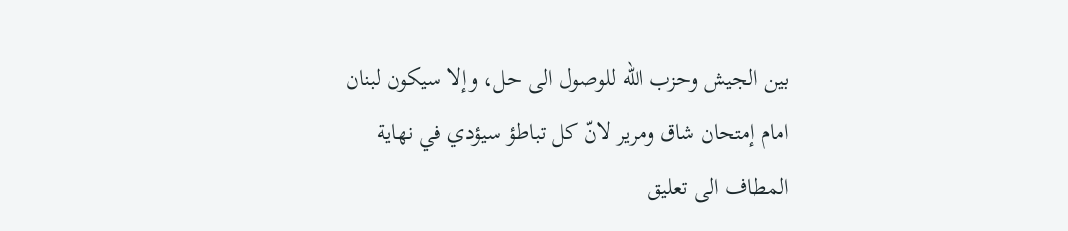بين الجيش وحزب الله للوصول الى حل، وإلا سيكون لبنان امام إمتحان شاق ومرير لانّ كل تباطؤ سيؤدي في نهاية المطاف الى تعليق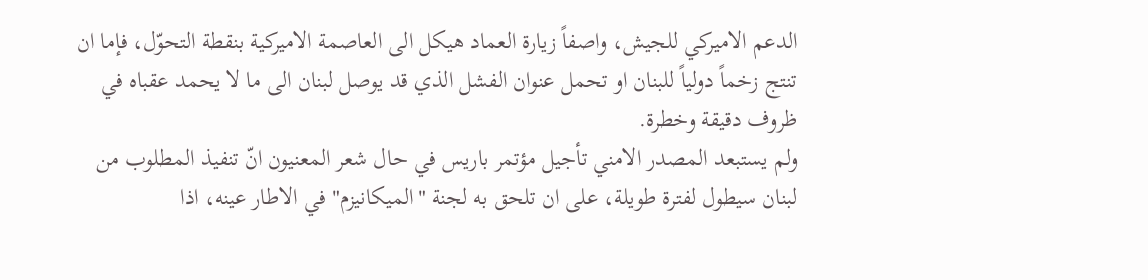الدعم الاميركي للجيش، واصفاً زيارة العماد هيكل الى العاصمة الاميركية بنقطة التحوّل، فإما ان تنتج زخماً دولياً للبنان او تحمل عنوان الفشل الذي قد يوصل لبنان الى ما لا يحمد عقباه في ظروف دقيقة وخطرة.
ولم يستبعد المصدر الامني تأجيل مؤتمر باريس في حال شعر المعنيون انّ تنفيذ المطلوب من لبنان سيطول لفترة طويلة، على ان تلحق به لجنة "الميكانيزم" في الاطار عينه، اذا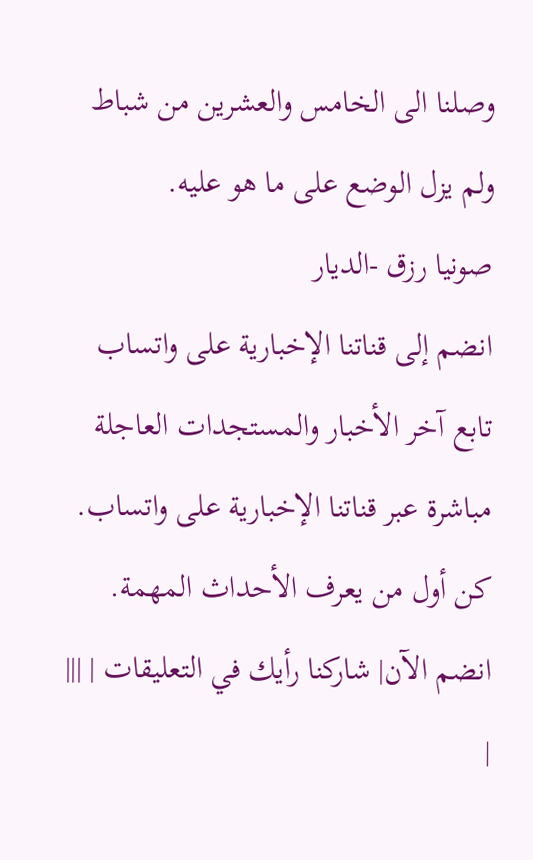وصلنا الى الخامس والعشرين من شباط ولم يزل الوضع على ما هو عليه.
صونيا رزق -الديار
انضم إلى قناتنا الإخبارية على واتساب
تابع آخر الأخبار والمستجدات العاجلة مباشرة عبر قناتنا الإخبارية على واتساب. كن أول من يعرف الأحداث المهمة.
انضم الآن| شاركنا رأيك في التعليقات | |||
|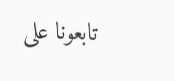تابعونا على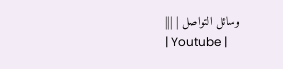وسائل التواصل | |||
| Youtube |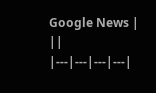Google News | ||
|---|---|---|---|